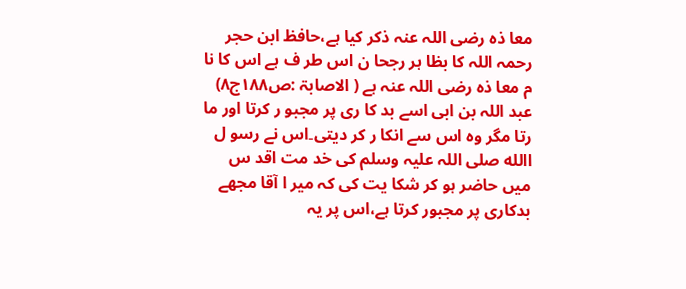معا ذہ رضی اللہ عنہ ذکر کیا ہے،حافظ ابن حجر رحمہ اللہ کا بظا ہر رجحا ن اس طر ف ہے اس کا نا م معا ذہ رضی اللہ عنہ ہے ( الاصابۃ :ص۱۸۸ج۸) عبد اللہ بن ابی اسے بد کا ری پر مجبو ر کرتا اور ما رتا مگر وہ اس سے انکا ر کر دیتی۔اس نے رسو ل االله صلی اللہ علیہ وسلم کی خد مت اقد س میں حاضر ہو کر شکا یت کی کہ میر ا آقا مجھے بدکاری پر مجبور کرتا ہے،اس پر یہ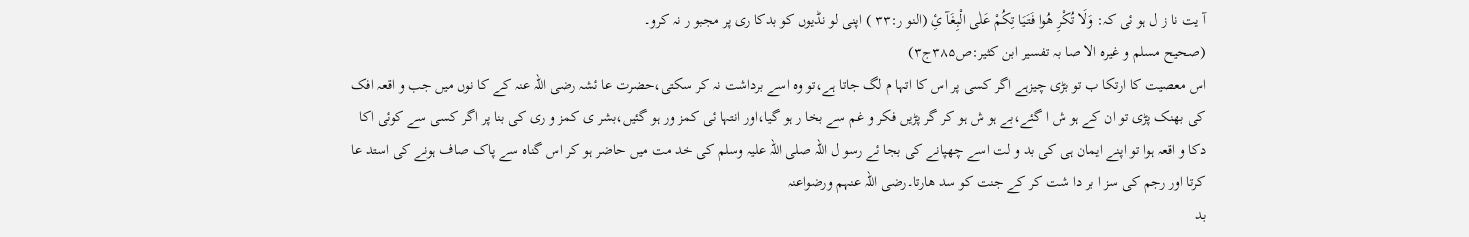آ یت نا ز ل ہو ئی کہ: وَلَا تُکْرِ ھُوا فَتَیَا تِکُمْ عَلٰی الْبِغَآ ئِ (النو ر:۳۳ ) اپنی لو نڈیوں کو بدکا ری پر مجبو ر نہ کرو۔
(صحیح مسلم و غیرہ الا صا بہ تفسیر ابن کثیر:ص۳۸۵ج۳)
اس معصیت کا ارتکا ب تو بڑی چیزہے اگر کسی پر اس کا اتہا م لگ جاتا ہے،تو وہ اسے برداشت نہ کر سکتی،حضرت عا ئشہ رضی اللہ عنہ کے کا نوں میں جب و اقعہ افک کی بھنک پڑی تو ان کے ہو ش ا گئے،بے ہو ش ہو کر گر پڑیں فکر و غم سے بخا ر ہو گیا،اور انتہا ئی کمز ور ہو گئیں،بشر ی کمز و ری کی بنا پر اگر کسی سے کوئی اکا دکا و اقعہ ہوا تو اپنے ایمان ہی کی بد و لت اسے چھپانے کی بجا ئے رسو ل اللہ صلی اللہ علیہ وسلم کی خد مت میں حاضر ہو کر اس گناہ سے پاک صاف ہونے کی استد عا کرتا اور رجم کی سز ا بر دا شت کر کے جنت کو سد ھارتا۔رضی اللہ عنہم ورضواعنہ
بد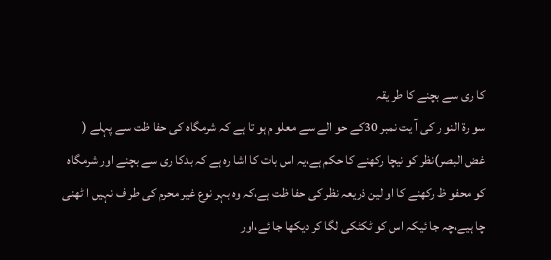کا ری سے بچنے کا طر یقہ
سو رۃ النو ر کی آ یت نمبر 30کے حو الے سے معلو م ہو تا ہے کہ شرمگاہ کی حفا ظت سے پہلے ( غض البصر)نظر کو نیچا رکھنے کا حکم ہے،یہ اس بات کا اشا رہ ہے کہ بدکا ری سے بچنے اور شرمگاہ کو محفو ظ رکھنے کا او لین ذریعہ نظر کی حفا ظت ہے،کہ وہ بہر نوع غیر محرم کی طر ف نہیں ا ٹھنی چا ہیے،چہ جا ئیکہ اس کو ٹکٹکی لگا کر دیکھا جا ئے،اور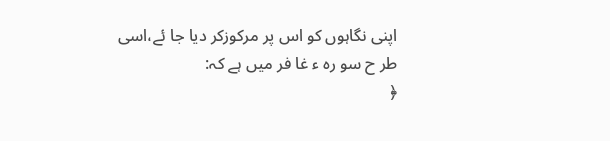اپنی نگاہوں کو اس پر مرکوزکر دیا جا ئے،اسی طر ح سو رہ ء غا فر میں ہے کہ:
﴿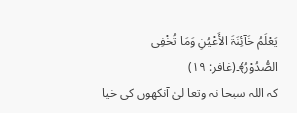یَعْلَمُ خَآئِنَۃَ الأَعْیُنِ وَمَا تُخْفِی الصُّدُوْرُ﴾۔(غافر: ۱۹)
کہ اللہ سبحا نہ وتعا لیٰ آنکھوں کی خیا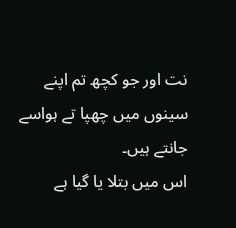نت اور جو کچھ تم اپنے سینوں میں چھپا تے ہواسے جانتے ہیں۔
اس میں بتلا یا گیا ہے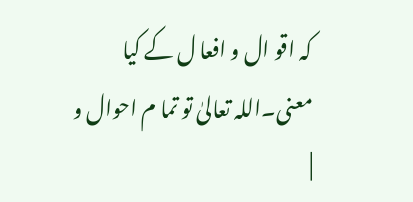کہ اقو ال و افعا ل کے کیا معنی۔اللہ تعالیٰ تو تما م احوال و
|